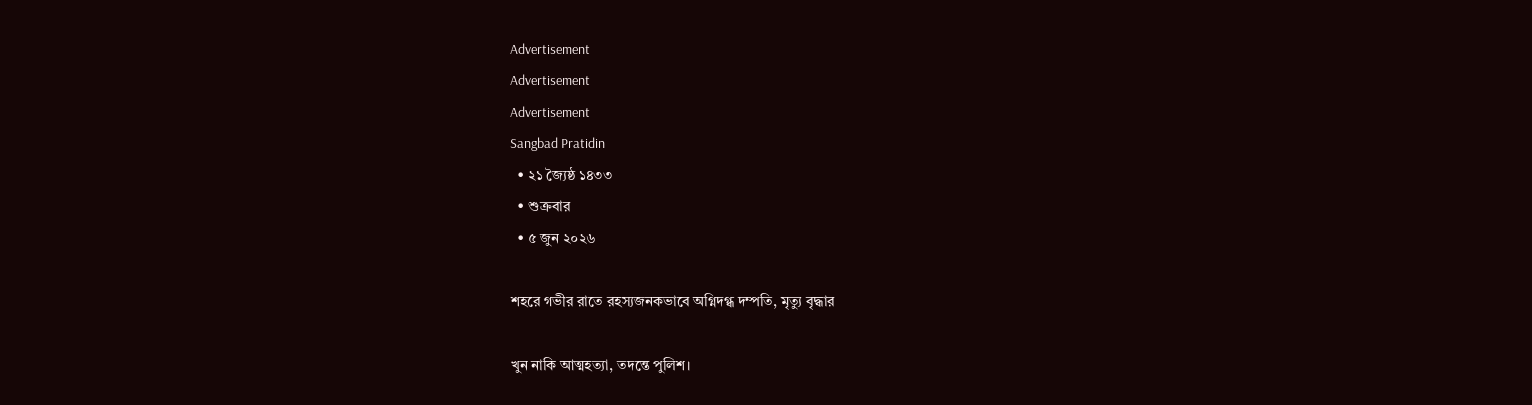Advertisement
Advertisement
Advertisement
Sangbad Pratidin
  • ২১ জ্যৈষ্ঠ ১৪৩৩
  • শুক্রবার
  • ৫ জুন ২০২৬

শহরে গভীর রাতে রহস্যজনকভাবে অগ্নিদগ্ধ দম্পতি, মৃত্যু বৃদ্ধার

খুন নাকি আত্মহত্যা, তদন্তে পুলিশ।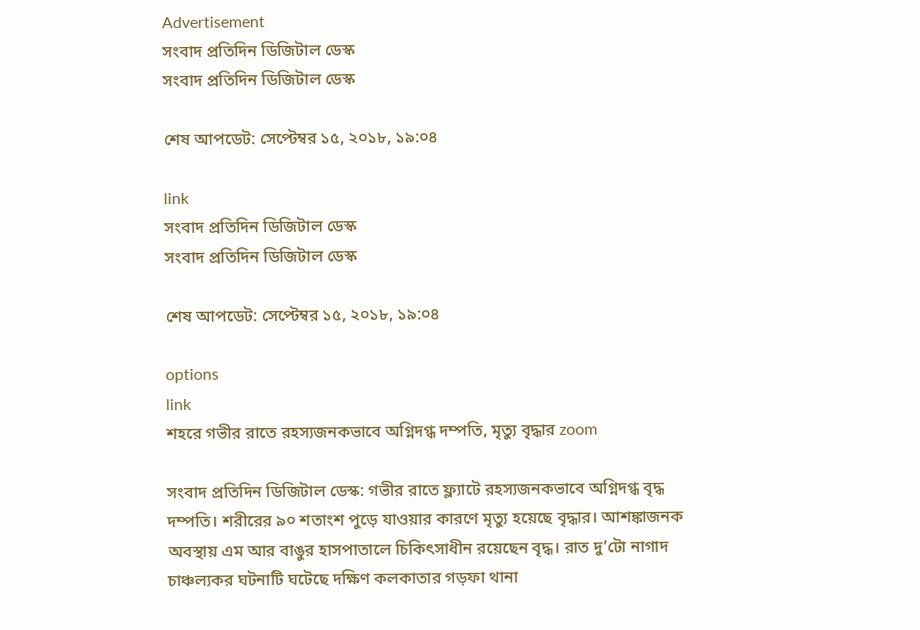Advertisement
সংবাদ প্রতিদিন ডিজিটাল ডেস্ক
সংবাদ প্রতিদিন ডিজিটাল ডেস্ক

শেষ আপডেট: সেপ্টেম্বর ১৫, ২০১৮, ১৯:০৪

link
সংবাদ প্রতিদিন ডিজিটাল ডেস্ক
সংবাদ প্রতিদিন ডিজিটাল ডেস্ক

শেষ আপডেট: সেপ্টেম্বর ১৫, ২০১৮, ১৯:০৪

options
link
শহরে গভীর রাতে রহস্যজনকভাবে অগ্নিদগ্ধ দম্পতি, মৃত্যু বৃদ্ধার zoom

সংবাদ প্রতিদিন ডিজিটাল ডেস্ক: গভীর রাতে ফ্ল্যাটে রহস্যজনকভাবে অগ্নিদগ্ধ বৃদ্ধ দম্পতি। শরীরের ৯০ শতাংশ পুড়ে যাওয়ার কারণে মৃত্যু হয়েছে বৃদ্ধার। আশঙ্কাজনক অবস্থায় এম আর বাঙুর হাসপাতালে চিকিৎসাধীন রয়েছেন বৃদ্ধ। রাত দু’টো নাগাদ চাঞ্চল্যকর ঘটনাটি ঘটেছে দক্ষিণ কলকাতার গড়ফা থানা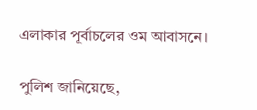এলাকার পূর্বাচলের ওম আবাসনে।

পুলিশ জানিয়েছে,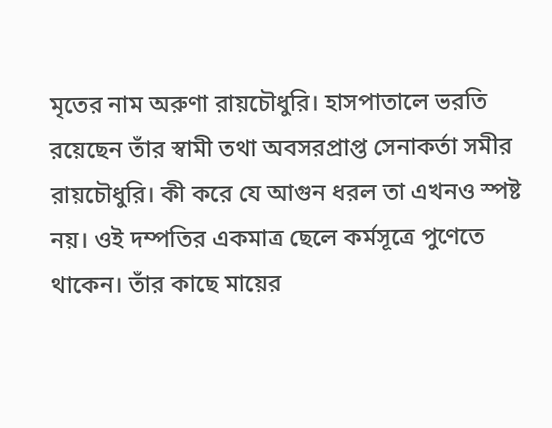মৃতের নাম অরুণা রায়চৌধুরি। হাসপাতালে ভরতি রয়েছেন তাঁর স্বামী তথা অবসরপ্রাপ্ত সেনাকর্তা সমীর রায়চৌধুরি। কী করে যে আগুন ধরল তা এখনও স্পষ্ট নয়। ওই দম্পতির একমাত্র ছেলে কর্মসূত্রে পুণেতে থাকেন। তাঁর কাছে মায়ের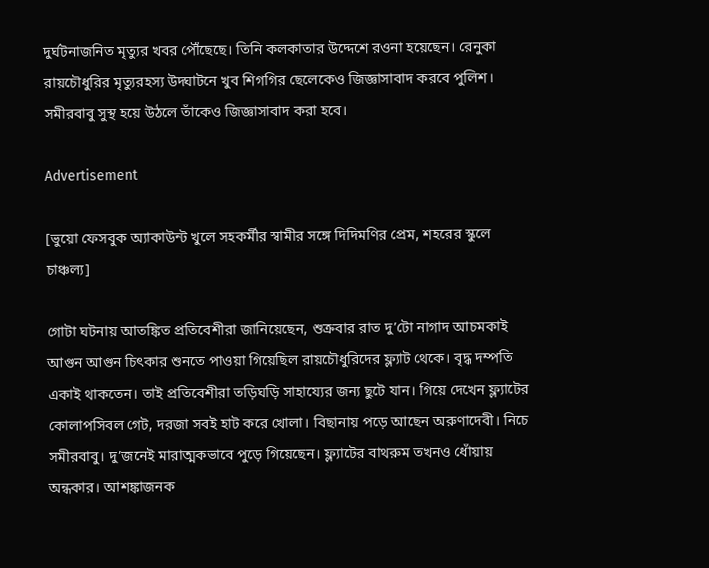দুর্ঘটনাজনিত মৃত্যুর খবর পৌঁছেছে। তিনি কলকাতার উদ্দেশে রওনা হয়েছেন। রেনুকা রায়চৌধুরির মৃত্যুরহস্য উদ্ঘাটনে খুব শিগগির ছেলেকেও জিজ্ঞাসাবাদ করবে পুলিশ। সমীরবাবু সুস্থ হয়ে উঠলে তাঁকেও জিজ্ঞাসাবাদ করা হবে।

Advertisement

[ভুয়ো ফেসবুক অ্যাকাউন্ট খুলে সহকর্মীর স্বামীর সঙ্গে দিদিমণির প্রেম, শহরের স্কুলে চাঞ্চল্য]

গোটা ঘটনায় আতঙ্কিত প্রতিবেশীরা জানিয়েছেন, শুক্রবার রাত দু’টো নাগাদ আচমকাই আগুন আগুন চিৎকার শুনতে পাওয়া গিয়েছিল রায়চৌধুরিদের ফ্ল্যাট থেকে। বৃদ্ধ দম্পতি একাই থাকতেন। তাই প্রতিবেশীরা তড়িঘড়ি সাহায্যের জন্য ছুটে যান। গিয়ে দেখেন ফ্ল্যাটের কোলাপসিবল গেট, দরজা সবই হাট করে খোলা। বিছানায় পড়ে আছেন অরুণাদেবী। নিচে সমীরবাবু। দু’জনেই মারাত্মকভাবে পুড়ে গিয়েছেন। ফ্ল্যাটের বাথরুম তখনও ধোঁয়ায় অন্ধকার। আশঙ্কাজনক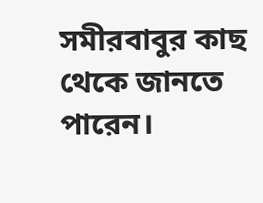সমীরবাবুর কাছ থেকে জানতে পারেন।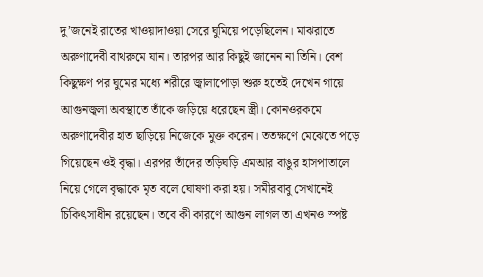দু’জনেই রাতের খাওয়াদাওয়া সেরে ঘুমিয়ে পড়েছিলেন। মাঝরাতে অরুণাদেবী বাথরুমে যান। তারপর আর কিছুই জানেন না তিনি। বেশ কিছুক্ষণ পর ঘুমের মধ্যে শরীরে জ্বালাপোড়া শুরু হতেই দেখেন গায়ে আগুনজ্বলা অবস্থাতে তাঁকে জড়িয়ে ধরেছেন স্ত্রী। কোনওরকমে অরুণাদেবীর হাত ছাড়িয়ে নিজেকে মুক্ত করেন। ততক্ষণে মেঝেতে পড়ে গিয়েছেন ওই বৃদ্ধা। এরপর তাঁদের তড়িঘড়ি এমআর বাঙুর হাসপাতালে নিয়ে গেলে বৃদ্ধাকে মৃত বলে ঘোষণা করা হয়। সমীরবাবু সেখানেই চিকিৎসাধীন রয়েছেন। তবে কী কারণে আগুন লাগল তা এখনও স্পষ্ট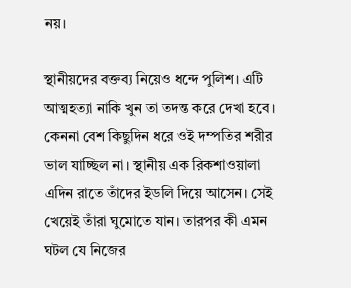নয়।

স্থানীয়দের বক্তব্য নিয়েও ধন্দে পুলিশ। এটি আত্মহত্যা নাকি খুন তা তদন্ত করে দেখা হবে। কেননা বেশ কিছুদিন ধরে ওই দম্পতির শরীর ভাল যাচ্ছিল না। স্থানীয় এক রিকশাওয়ালা এদিন রাতে তাঁদের ইডলি দিয়ে আসেন। সেই খেয়েই তাঁরা ঘুমোতে যান। তারপর কী এমন ঘটল যে নিজের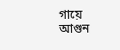গায়ে আগুন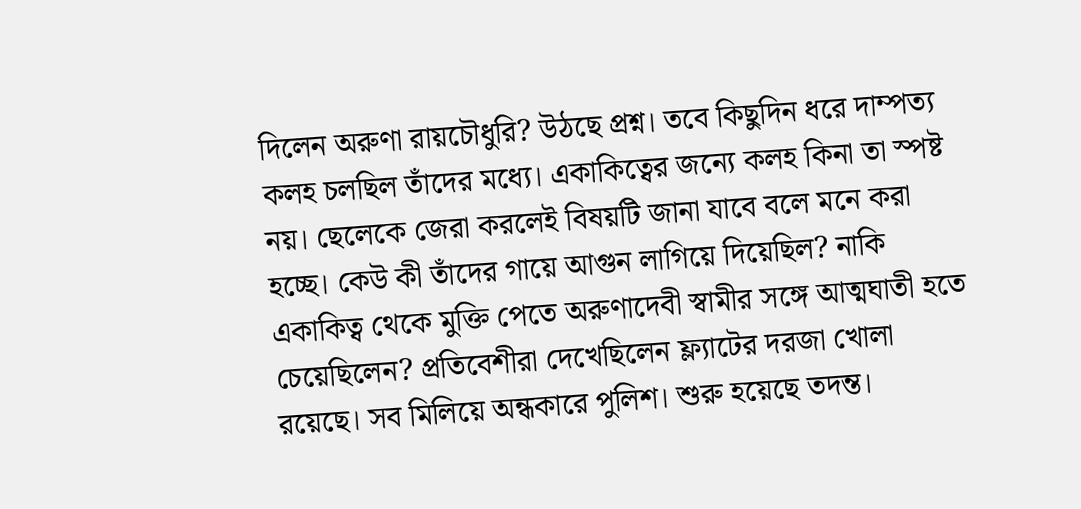দিলেন অরুণা রায়চৌধুরি? উঠছে প্রশ্ন। তবে কিছুদিন ধরে দাম্পত্য কলহ চলছিল তাঁদের মধ্যে। একাকিত্বের জন্যে কলহ কিনা তা স্পষ্ট নয়। ছেলেকে জেরা করলেই বিষয়টি জানা যাবে বলে মনে করা হচ্ছে। কেউ কী তাঁদের গায়ে আগুন লাগিয়ে দিয়েছিল? নাকি একাকিত্ব থেকে মুক্তি পেতে অরুণাদেবী স্বামীর সঙ্গে আত্মঘাতী হতে চেয়েছিলেন? প্রতিবেশীরা দেখেছিলেন ফ্ল্যাটের দরজা খোলা রয়েছে। সব মিলিয়ে অন্ধকারে পুলিশ। শুরু হয়েছে তদন্ত।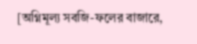[অগ্নিমূল্য সবজি-ফলের বাজারে,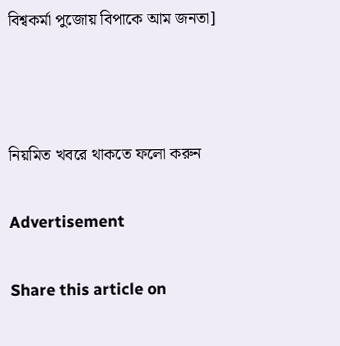বিশ্বকর্মা পুজোয় বিপাকে আম জনতা]



নিয়মিত খবরে থাকতে ফলো করুন

Advertisement

Share this article on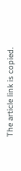The article link is copied.